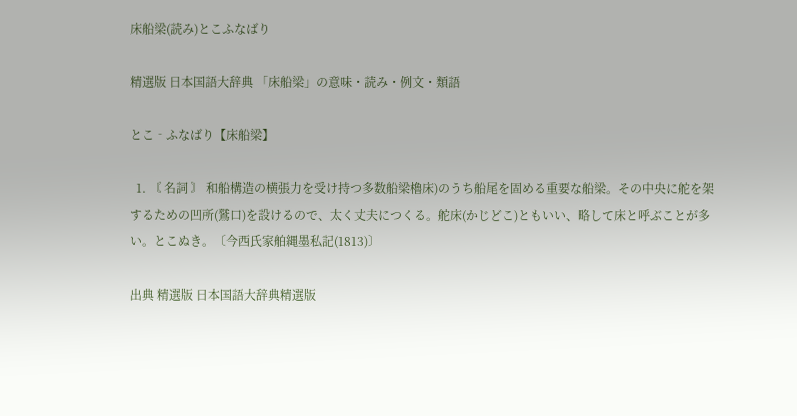床船梁(読み)とこふなばり

精選版 日本国語大辞典 「床船梁」の意味・読み・例文・類語

とこ‐ふなばり【床船梁】

  1. 〘 名詞 〙 和船構造の横張力を受け持つ多数船梁櫓床)のうち船尾を固める重要な船梁。その中央に舵を架するための凹所(鷲口)を設けるので、太く丈夫につくる。舵床(かじどこ)ともいい、略して床と呼ぶことが多い。とこぬき。〔今西氏家舶縄墨私記(1813)〕

出典 精選版 日本国語大辞典精選版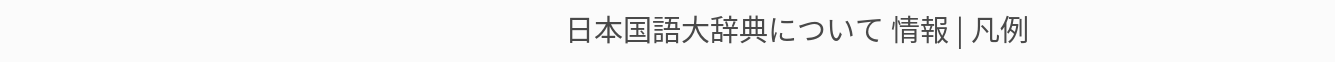日本国語大辞典について 情報 | 凡例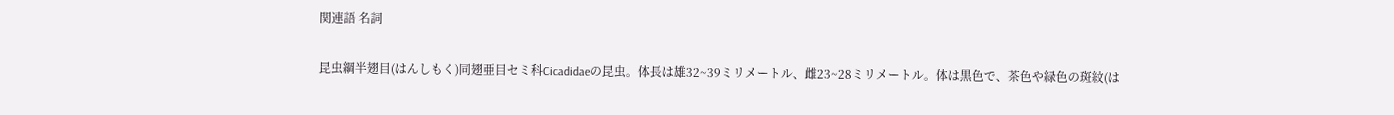関連語 名詞

昆虫綱半翅目(はんしもく)同翅亜目セミ科Cicadidaeの昆虫。体長は雄32~39ミリメートル、雌23~28ミリメートル。体は黒色で、茶色や緑色の斑紋(は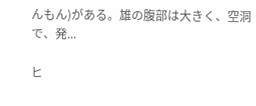んもん)がある。雄の腹部は大きく、空洞で、発...

ヒ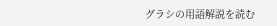グラシの用語解説を読む